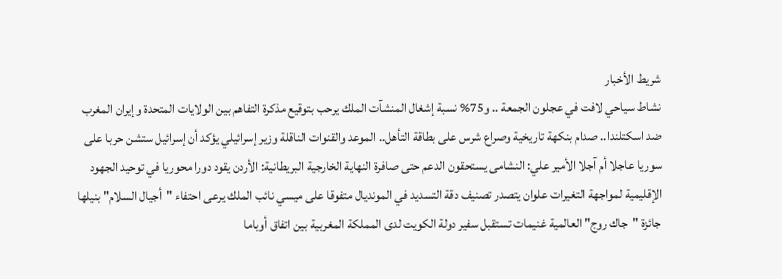شريط الأخبار
نشاط سياحي لافت في عجلون الجمعة .. و75% نسبة إشغال المنشآت الملك يرحب بتوقيع مذكرة التفاهم بين الولايات المتحدة وإيران المغرب ضد اسكتلندا.. صدام بنكهة تاريخية وصراع شرس على بطاقة التأهل.. الموعد والقنوات الناقلة وزير إسرائيلي يؤكد أن إسرائيل ستشن حربا على سوريا عاجلا أم آجلا الأمير علي: النشامى يستحقون الدعم حتى صافرة النهاية الخارجية البريطانية: الأردن يقود دورا محوريا في توحيد الجهود الإقليمية لمواجهة التغيرات علوان يتصدر تصنيف دقة التسديد في المونديال متفوقا على ميسي نائب الملك يرعى احتفاء "أجيال السلام" بنيلها جائزة "جاك روج" العالمية غنيمات تستقبل سفير دولة الكويت لدى المملكة المغربية بين اتفاق أوباما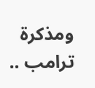ومذكرة ترامب ..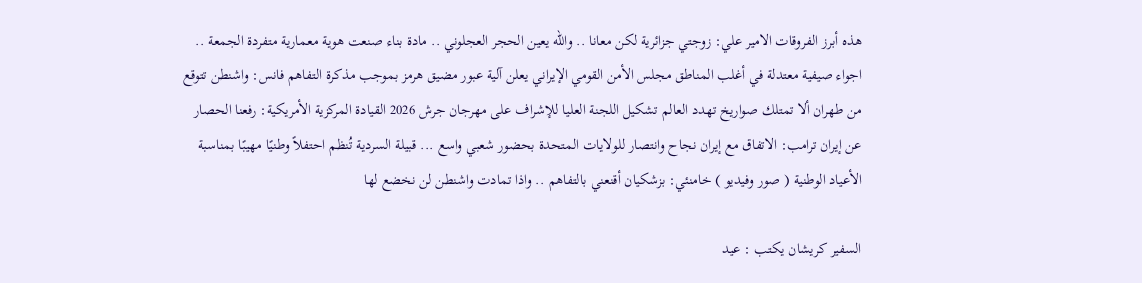هذه أبرز الفروقات الامير علي: زوجتي جزائرية لكن معانا .. والله يعين الحجر العجلوني .. مادة بناء صنعت هوية معمارية متفردة الجمعة .. اجواء صيفية معتدلة في أغلب المناطق مجلس الأمن القومي الإيراني يعلن آلية عبور مضيق هرمز بموجب مذكرة التفاهم فانس: واشنطن تتوقع من طهران ألا تمتلك صواريخ تهدد العالم تشكيل اللجنة العليا للإشراف على مهرجان جرش 2026 القيادة المركزية الأمريكية: رفعنا الحصار عن إيران ترامب: الاتفاق مع إيران نجاح وانتصار للولايات المتحدة بحضور شعبي واسع ... قبيلة السردية تُنظم احتفلاً وطنيًا مهيبًا بمناسبة الأعياد الوطنية ( صور وفيديو ) خامنئي: بزشكيان أقنعني بالتفاهم .. واذا تمادت واشنطن لن نخضع لها

السفير كريشان يكتب : عيد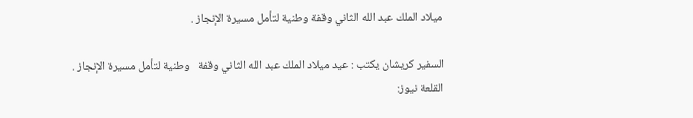ميلاد الملك عبد الله الثاني وقفة وطنية لتأمل مسيرة الإنجاز .

السفير كريشان يكتب : عيد ميلاد الملك عبد الله الثاني وقفة   وطنية لتأمل مسيرة الإنجاز .
القلعة نيوز: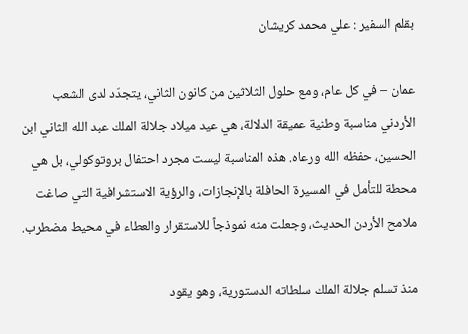بقلم السفير : علي محمد كريشان

عمان – في كل عام، ومع حلول الثلاثين من كانون الثاني، يتجدّد لدى الشعب الأردني مناسبة وطنية عميقة الدلالة، هي عيد ميلاد جلالة الملك عبد الله الثاني ابن الحسين، حفظه الله ورعاه. هذه المناسبة ليست مجرد احتفال بروتوكولي، بل هي محطة للتأمل في المسيرة الحافلة بالإنجازات، والرؤية الاستشرافية التي صاغت ملامح الأردن الحديث، وجعلت منه نموذجاً للاستقرار والعطاء في محيط مضطرب.

منذ تسلم جلالة الملك سلطاته الدستورية، وهو يقود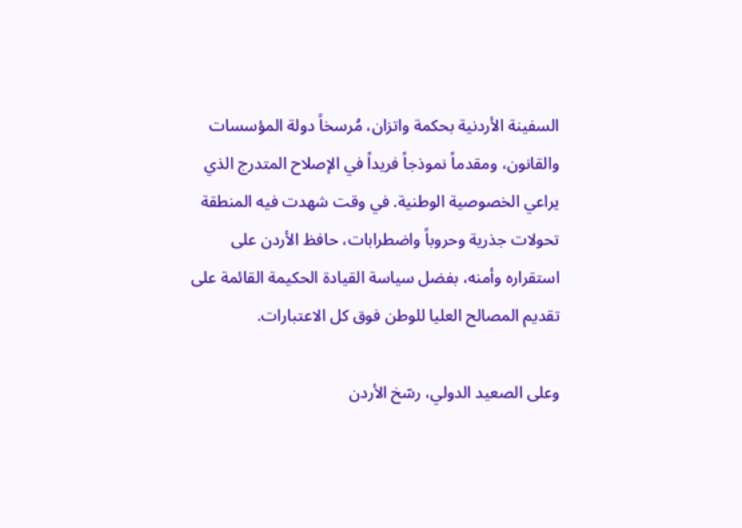السفينة الأردنية بحكمة واتزان، مُرسخاً دولة المؤسسات والقانون، ومقدماً نموذجاً فريداً في الإصلاح المتدرج الذي يراعي الخصوصية الوطنية. في وقت شهدت فيه المنطقة تحولات جذرية وحروباً واضطرابات، حافظ الأردن على استقراره وأمنه، بفضل سياسة القيادة الحكيمة القائمة على تقديم المصالح العليا للوطن فوق كل الاعتبارات.

وعلى الصعيد الدولي، رسّخ الأردن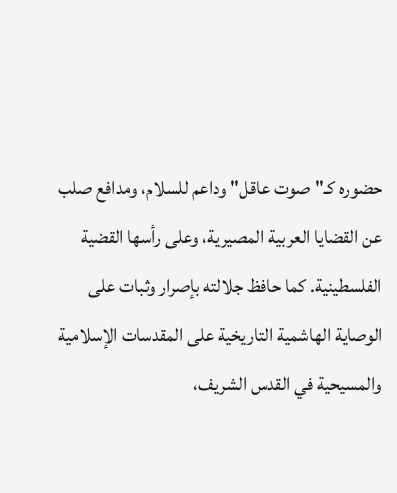حضوره كـ"صوت عاقل" وداعم للسلام، ومدافع صلب عن القضايا العربية المصيرية، وعلى رأسها القضية الفلسطينية. كما حافظ جلالته بإصرار وثبات على الوصاية الهاشمية التاريخية على المقدسات الإسلامية والمسيحية في القدس الشريف،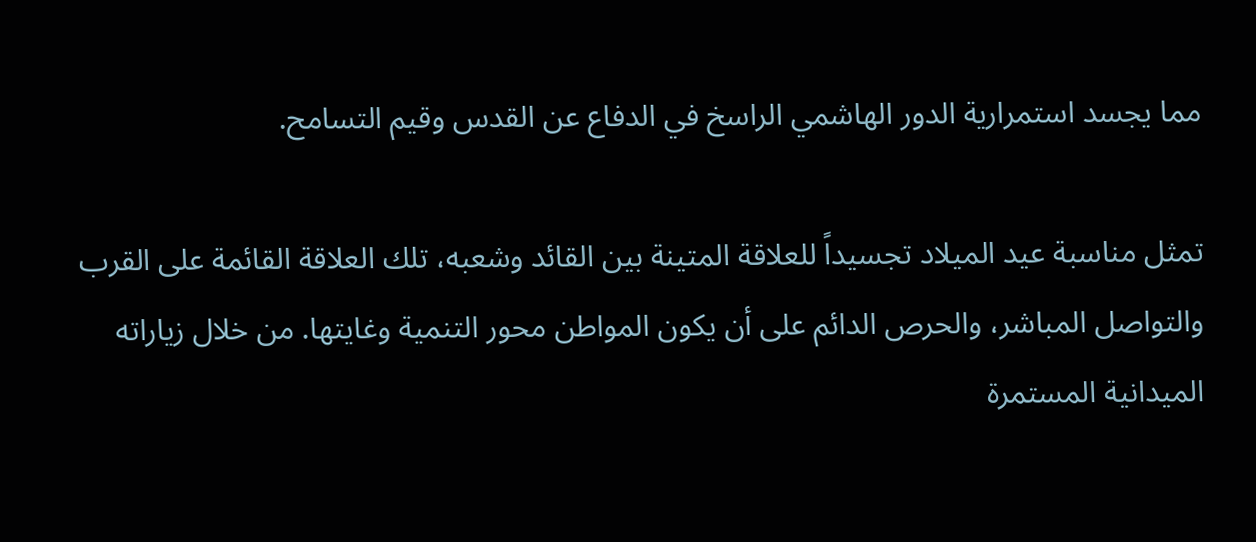مما يجسد استمرارية الدور الهاشمي الراسخ في الدفاع عن القدس وقيم التسامح.

تمثل مناسبة عيد الميلاد تجسيداً للعلاقة المتينة بين القائد وشعبه، تلك العلاقة القائمة على القرب والتواصل المباشر، والحرص الدائم على أن يكون المواطن محور التنمية وغايتها. من خلال زياراته الميدانية المستمرة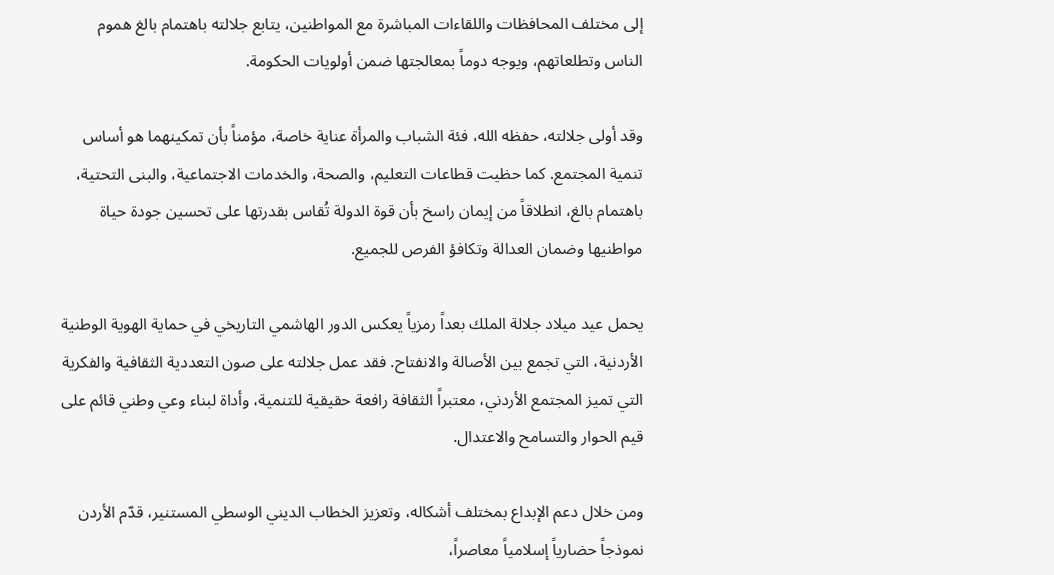إلى مختلف المحافظات واللقاءات المباشرة مع المواطنين، يتابع جلالته باهتمام بالغ هموم الناس وتطلعاتهم، ويوجه دوماً بمعالجتها ضمن أولويات الحكومة.

وقد أولى جلالته، حفظه الله، فئة الشباب والمرأة عناية خاصة، مؤمناً بأن تمكينهما هو أساس تنمية المجتمع. كما حظيت قطاعات التعليم، والصحة، والخدمات الاجتماعية، والبنى التحتية، باهتمام بالغ، انطلاقاً من إيمان راسخ بأن قوة الدولة تُقاس بقدرتها على تحسين جودة حياة مواطنيها وضمان العدالة وتكافؤ الفرص للجميع.

يحمل عيد ميلاد جلالة الملك بعداً رمزياً يعكس الدور الهاشمي التاريخي في حماية الهوية الوطنية الأردنية، التي تجمع بين الأصالة والانفتاح. فقد عمل جلالته على صون التعددية الثقافية والفكرية التي تميز المجتمع الأردني، معتبراً الثقافة رافعة حقيقية للتنمية، وأداة لبناء وعي وطني قائم على قيم الحوار والتسامح والاعتدال.

ومن خلال دعم الإبداع بمختلف أشكاله، وتعزيز الخطاب الديني الوسطي المستنير، قدّم الأردن نموذجاً حضارياً إسلامياً معاصراً،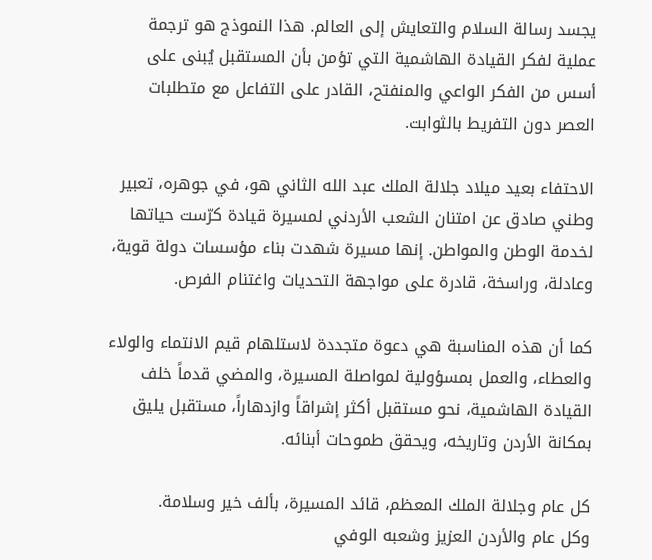يجسد رسالة السلام والتعايش إلى العالم. هذا النموذج هو ترجمة عملية لفكر القيادة الهاشمية التي تؤمن بأن المستقبل يُبنى على أسس من الفكر الواعي والمنفتح، القادر على التفاعل مع متطلبات العصر دون التفريط بالثوابت.

الاحتفاء بعيد ميلاد جلالة الملك عبد الله الثاني هو، في جوهره، تعبير وطني صادق عن امتنان الشعب الأردني لمسيرة قيادة كرّست حياتها لخدمة الوطن والمواطن. إنها مسيرة شهدت بناء مؤسسات دولة قوية، وعادلة، وراسخة، قادرة على مواجهة التحديات واغتنام الفرص.

كما أن هذه المناسبة هي دعوة متجددة لاستلهام قيم الانتماء والولاء والعطاء، والعمل بمسؤولية لمواصلة المسيرة، والمضي قدماً خلف القيادة الهاشمية، نحو مستقبل أكثر إشراقاً وازدهاراً، مستقبل يليق بمكانة الأردن وتاريخه، ويحقق طموحات أبنائه.

كل عام وجلالة الملك المعظم، قائد المسيرة، بألف خير وسلامة.
وكل عام والأردن العزيز وشعبه الوفي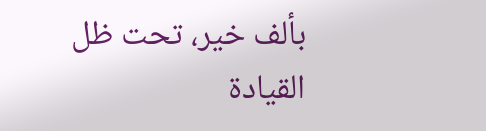بألف خير، تحت ظل القيادة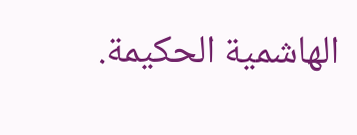الهاشمية الحكيمة.